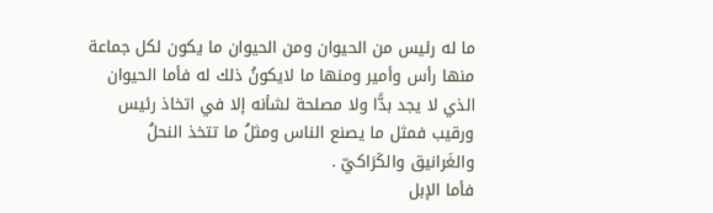ما له رئيس من الحيوان ومن الحيوان ما يكون لكل جماعة منها رأس وأمير ومنها ما لايكونُ ذلك له فأما الحيوان الذي لا يجد بدًّا ولا مصلحة لشأنه إلا في اتخاذ رئيس ورقيب فمثل ما يصنع الناس ومثلُ ما تتخذ النحلُ والغَرانيق والكَرَاكيّ .
فأما الإبل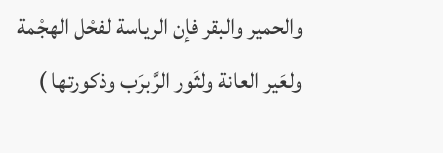والحمير والبقر فإن الرياسة لفحْل الهجْمة ولعَير العانة ولثَور الرَّبرَب وذكورتها )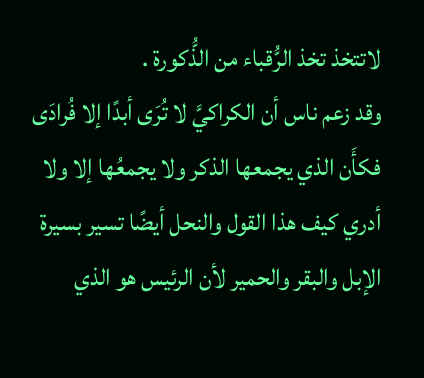لاتتخذ تخذ الرُّقباء من الذُّكورة .
وقد زعم ناس أن الكراكيَّ لا تُرَى أبدًا إلا فُرادَى فكأَن الذي يجمعها الذكر ولا يجمعُها إلا ولا أدري كيف هذا القول والنحل أيضًا تسير بسيرة الإبل والبقر والحمير لأن الرئيس هو الذي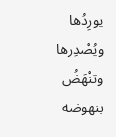يورِدُها ويُصْدِرها وتنْهَضُ بنهوضه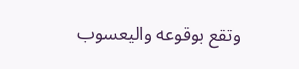وتقع بوقوعه واليعسوب